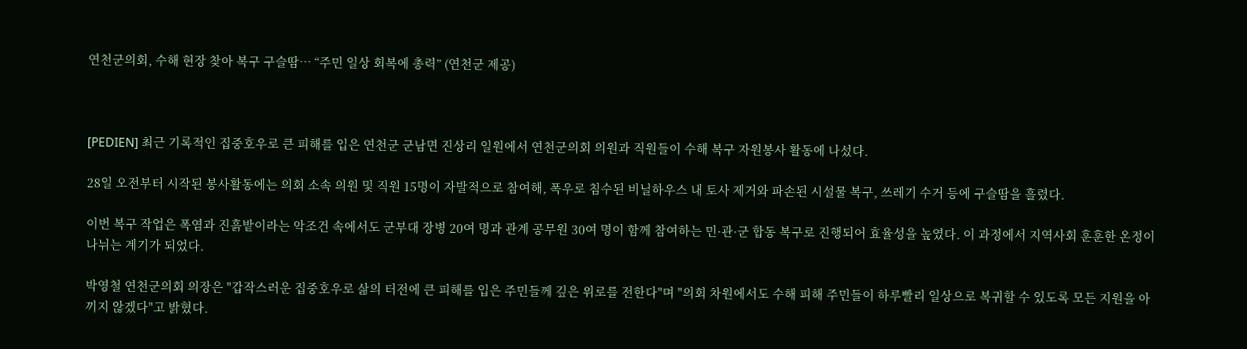연천군의회, 수해 현장 찾아 복구 구슬땀… “주민 일상 회복에 총력” (연천군 제공)



[PEDIEN] 최근 기록적인 집중호우로 큰 피해를 입은 연천군 군남면 진상리 일원에서 연천군의회 의원과 직원들이 수해 복구 자원봉사 활동에 나섰다.

28일 오전부터 시작된 봉사활동에는 의회 소속 의원 및 직원 15명이 자발적으로 참여해, 폭우로 침수된 비닐하우스 내 토사 제거와 파손된 시설물 복구, 쓰레기 수거 등에 구슬땀을 흘렸다.

이번 복구 작업은 폭염과 진흙밭이라는 악조건 속에서도 군부대 장병 20여 명과 관계 공무원 30여 명이 함께 참여하는 민·관·군 합동 복구로 진행되어 효율성을 높였다. 이 과정에서 지역사회 훈훈한 온정이 나뉘는 계기가 되었다.

박영철 연천군의회 의장은 "갑작스러운 집중호우로 삶의 터전에 큰 피해를 입은 주민들께 깊은 위로를 전한다"며 "의회 차원에서도 수해 피해 주민들이 하루빨리 일상으로 복귀할 수 있도록 모든 지원을 아끼지 않겠다"고 밝혔다.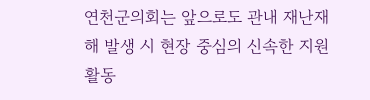연천군의회는 앞으로도 관내 재난재해 발생 시 현장 중심의 신속한 지원 활동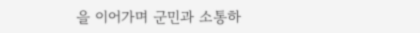을 이어가며 군민과 소통하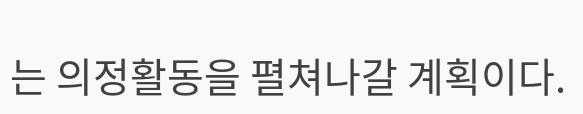는 의정활동을 펼쳐나갈 계획이다.